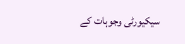سیکیورٹی وجوہات کے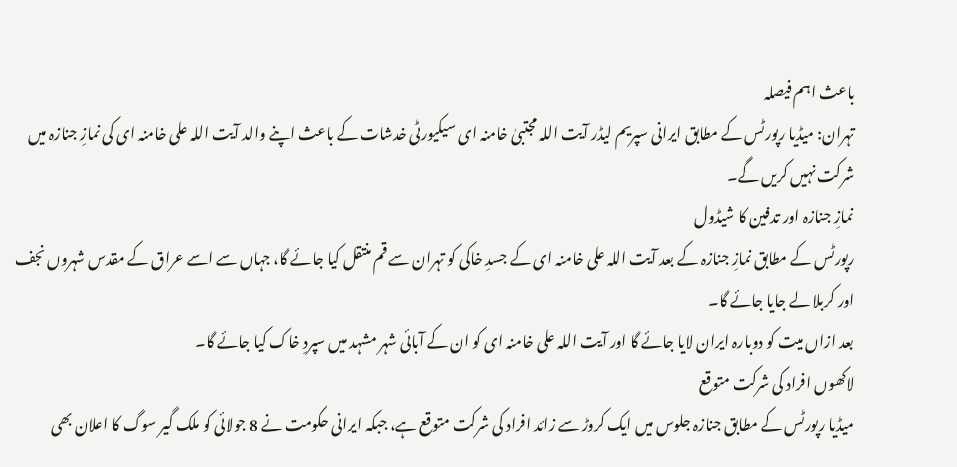باعث اہم فیصلہ
تہران: میڈیا رپورٹس کے مطابق ایرانی سپریم لیڈر آیت اللہ مجتبیٰ خامنہ ای سیکیورٹی خدشات کے باعث اپنے والد آیت اللہ علی خامنہ ای کی نمازِ جنازہ میں شرکت نہیں کریں گے۔
نمازِ جنازہ اور تدفین کا شیڈول
رپورٹس کے مطابق نمازِ جنازہ کے بعد آیت اللہ علی خامنہ ای کے جسدِ خاکی کو تہران سے قم منتقل کیا جائے گا، جہاں سے اسے عراق کے مقدس شہروں نجف اور کربلا لے جایا جائے گا۔
بعد ازاں میت کو دوبارہ ایران لایا جائے گا اور آیت اللہ علی خامنہ ای کو ان کے آبائی شہر مشہد میں سپردِ خاک کیا جائے گا۔
لاکھوں افراد کی شرکت متوقع
میڈیا رپورٹس کے مطابق جنازہ جلوس میں ایک کروڑ سے زائد افراد کی شرکت متوقع ہے، جبکہ ایرانی حکومت نے 8 جولائی کو ملک گیر سوگ کا اعلان بھی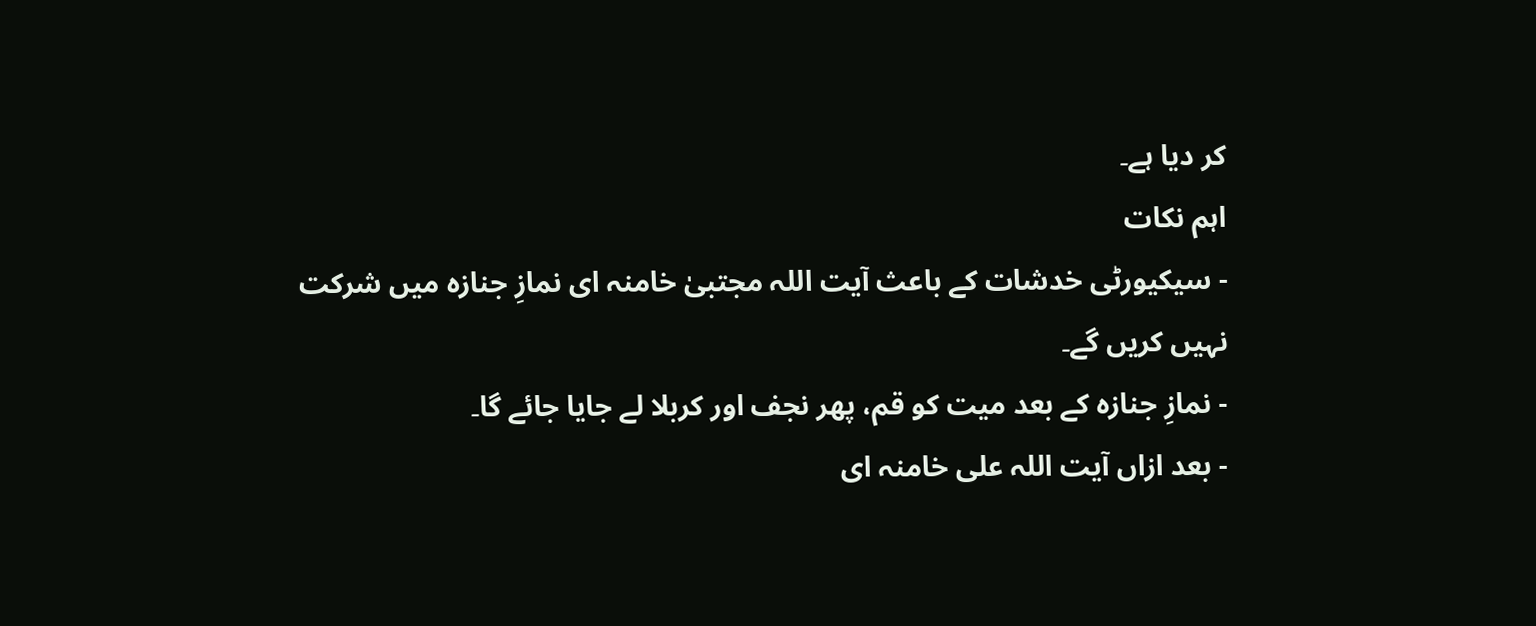کر دیا ہے۔
اہم نکات
- سیکیورٹی خدشات کے باعث آیت اللہ مجتبیٰ خامنہ ای نمازِ جنازہ میں شرکت نہیں کریں گے۔
- نمازِ جنازہ کے بعد میت کو قم، پھر نجف اور کربلا لے جایا جائے گا۔
- بعد ازاں آیت اللہ علی خامنہ ای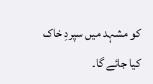کو مشہد میں سپردِ خاک کیا جائے گا۔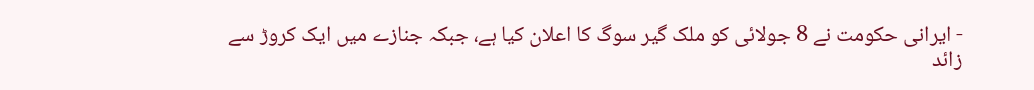- ایرانی حکومت نے 8 جولائی کو ملک گیر سوگ کا اعلان کیا ہے، جبکہ جنازے میں ایک کروڑ سے زائد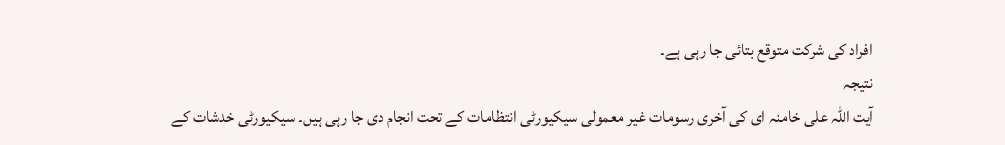افراد کی شرکت متوقع بتائی جا رہی ہے۔
نتیجہ
آیت اللہ علی خامنہ ای کی آخری رسومات غیر معمولی سیکیورٹی انتظامات کے تحت انجام دی جا رہی ہیں۔ سیکیورٹی خدشات کے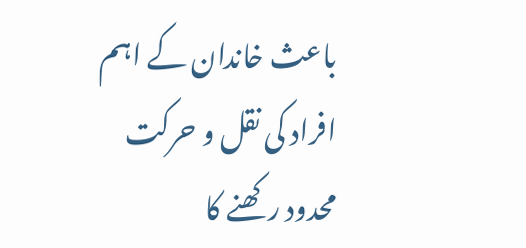باعث خاندان کے اہم افراد کی نقل و حرکت محدود رکھنے کا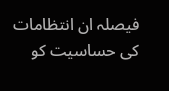فیصلہ ان انتظامات کی حساسیت کو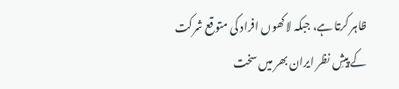ظاہر کرتا ہے، جبکہ لاکھوں افراد کی متوقع شرکت کے پیشِ نظر ایران بھر میں سخت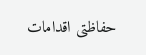حفاظتی اقدامات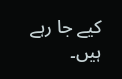کیے جا رہے ہیں۔